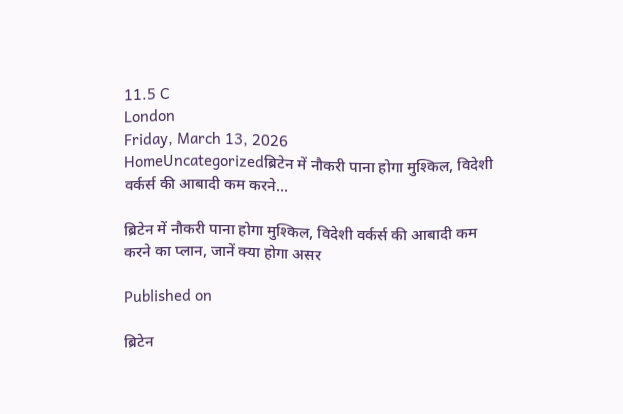11.5 C
London
Friday, March 13, 2026
HomeUncategorizedब्रिटेन में नौकरी पाना होगा मुश्किल, विदेशी वर्कर्स की आबादी कम करने...

ब्रिटेन में नौकरी पाना होगा मुश्किल, विदेशी वर्कर्स की आबादी कम करने का प्लान, जानें क्या होगा असर

Published on

ब्रिटेन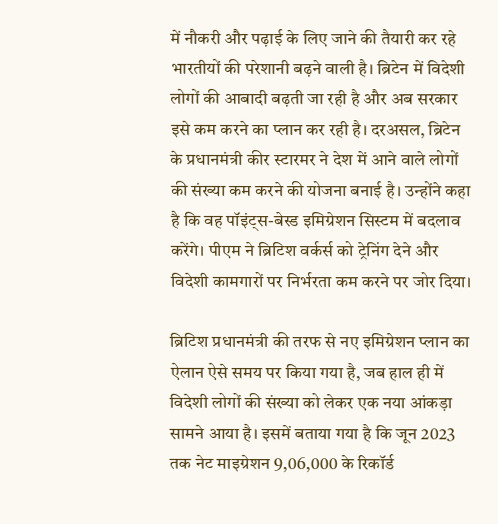में नौकरी और पढ़ाई के लिए जाने की तैयारी कर रहे भारतीयों की परेशानी बढ़ने वाली है। ब्रिटेन में विदेशी लोगों की आबादी बढ़ती जा रही है और अब सरकार इसे कम करने का प्लान कर रही है। दरअसल, ब्रिटेन के प्रधानमंत्री कीर स्टारमर ने देश में आने वाले लोगों की संख्या कम करने की योजना बनाई है। उन्होंने कहा है कि वह पॉइंट्स-बेस्ड इमिग्रेशन सिस्टम में बदलाव करेंगे। पीएम ने ब्रिटिश वर्कर्स को ट्रेनिंग देने और विदेशी कामगारों पर निर्भरता कम करने पर जोर दिया।

ब्रिटिश प्रधानमंत्री की तरफ से नए इमिग्रेशन प्लान का ऐलान ऐसे समय पर किया गया है, जब हाल ही में विदेशी लोगों की संख्या को लेकर एक नया आंकड़ा सामने आया है। इसमें बताया गया है कि जून 2023 तक नेट माइग्रेशन 9,06,000 के रिकॉर्ड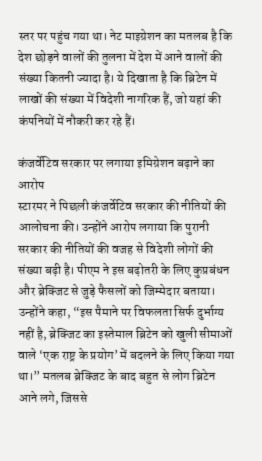स्तर पर पहुंच गया था। नेट माइग्रेशन का मतलब है कि देश छोड़ने वालों की तुलना में देश में आने वालों की संख्या कितनी ज्यादा है। ये दिखाता है कि ब्रिटेन में लाखों की संख्या में विदेशी नागरिक हैं, जो यहां की कंपनियों में नौकरी कर रहे हैं।

कंजर्वेटिव सरकार पर लगाया इमिग्रेशन बढ़ाने का आरोप
स्टारमर ने पिछली कंजर्वेटिव सरकार की नीतियों की आलोचना की। उन्होंने आरोप लगाया कि पुरानी सरकार की नीतियों की वजह से विदेशी लोगों की संख्या बढ़ी है। पीएम ने इस बढ़ोतरी के लिए कुप्रबंधन और ब्रेक्जिट से जुड़े फैसलों को जिम्मेदार बताया। उन्होंने कहा, “इस पैमाने पर विफलता सिर्फ दुर्भाग्य नहीं है, ब्रेक्जिट का इस्तेमाल ब्रिटेन को खुली सीमाओं वाले ‘एक राष्ट्र के प्रयोग’ में बदलने के लिए किया गया था।” मतलब ब्रेक्जिट के बाद बहुत से लोग ब्रिटेन आने लगे, जिससे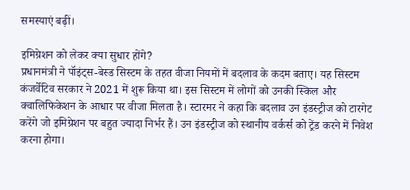समस्याएं बढ़ीं।

इमिग्रेशन को लेकर क्या सुधार होंगे?
प्रधानमंत्री ने पॉइंट्स-बेस्ड सिस्टम के तहत वीजा नियमों में बदलाव के कदम बताए। यह सिस्टम कंजर्वेटिव सरकार ने 2021 में शुरू किया था। इस सिस्टम में लोगों को उनकी स्किल और क्वालिफिकेशन के आधार पर वीजा मिलता है। स्टारमर ने कहा कि बदलाव उन इंडस्ट्रीज को टारगेट करेंगे जो इमिग्रेशन पर बहुत ज्यादा निर्भर हैं। उन इंडस्ट्रीज को स्थानीय वर्कर्स को ट्रेंड करने में निवेश करना होगा।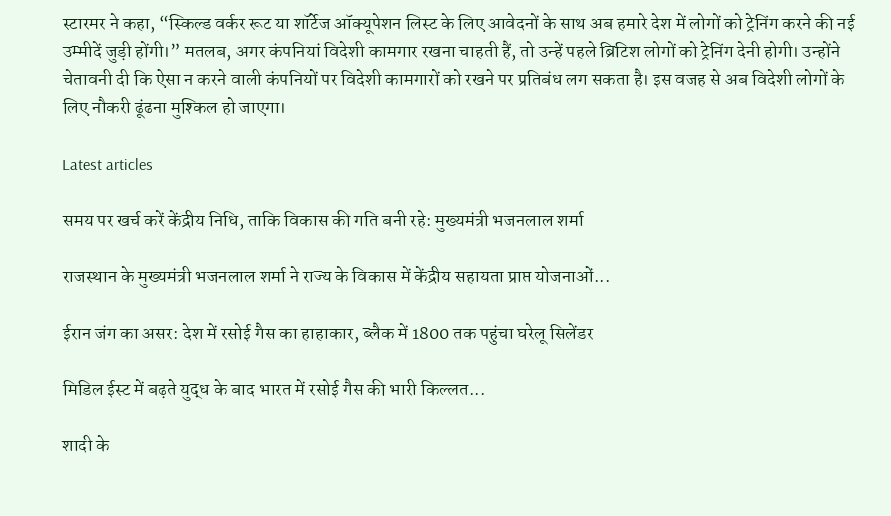स्टारमर ने कहा, “स्किल्ड वर्कर रूट या शॉर्टेज ऑक्यूपेशन लिस्ट के लिए आवेदनों के साथ अब हमारे देश में लोगों को ट्रेनिंग करने की नई उम्मीदें जुड़ी होंगी।” मतलब, अगर कंपनियां विदेशी कामगार रखना चाहती हैं, तो उन्हें पहले ब्रिटिश लोगों को ट्रेनिंग देनी होगी। उन्होंने चेतावनी दी कि ऐसा न करने वाली कंपनियों पर विदेशी कामगारों को रखने पर प्रतिबंध लग सकता है। इस वजह से अब विदेशी लोगों के लिए नौकरी ढूंढना मुश्किल हो जाएगा।

Latest articles

समय पर खर्च करें केंद्रीय निधि, ताकि विकास की गति बनी रहे: मुख्यमंत्री भजनलाल शर्मा

राजस्थान के मुख्यमंत्री भजनलाल शर्मा ने राज्य के विकास में केंद्रीय सहायता प्राप्त योजनाओं...

ईरान जंग का असर: देश में रसोई गैस का हाहाकार, ब्लैक में 1800 तक पहुंचा घरेलू सिलेंडर

मिडिल ईस्ट में बढ़ते युद्ध के बाद भारत में रसोई गैस की भारी किल्लत...

शादी के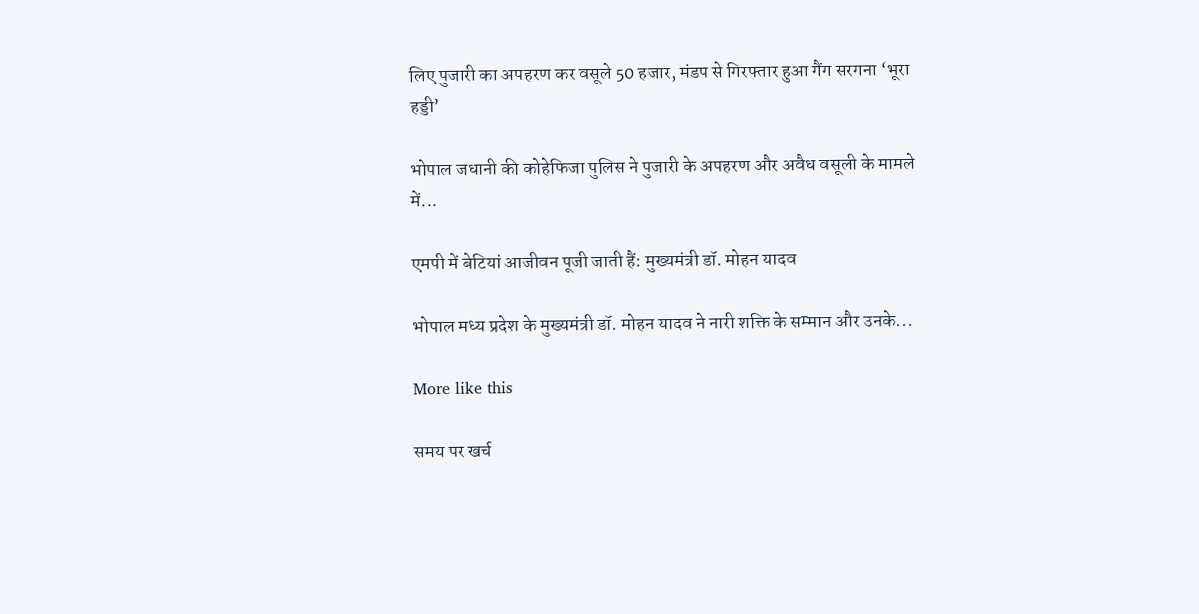लिए पुजारी का अपहरण कर वसूले 50 हजार, मंडप से गिरफ्तार हुआ गैंग सरगना ‘भूरा हड्डी’

भोपाल जधानी की कोहेफिजा पुलिस ने पुजारी के अपहरण और अवैध वसूली के मामले में...

एमपी में बेटियां आजीवन पूजी जाती हैं: मुख्यमंत्री डॉ. मोहन यादव

भोपाल मध्य प्रदेश के मुख्यमंत्री डॉ. मोहन यादव ने नारी शक्ति के सम्मान और उनके...

More like this

समय पर खर्च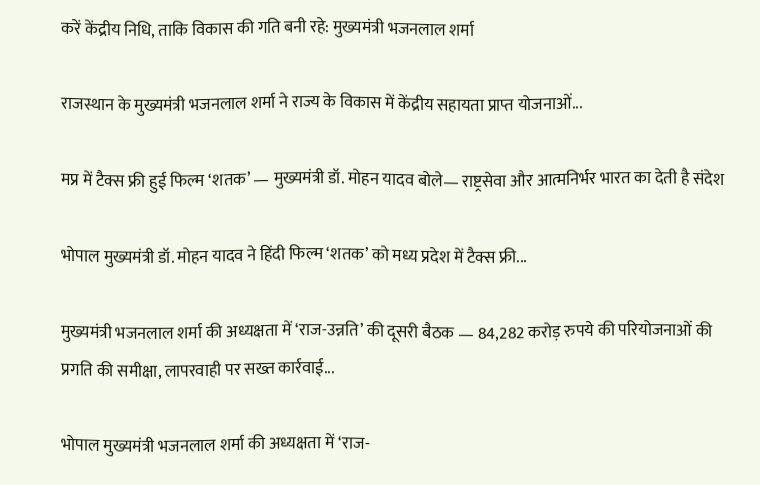करें केंद्रीय निधि, ताकि विकास की गति बनी रहे: मुख्यमंत्री भजनलाल शर्मा

राजस्थान के मुख्यमंत्री भजनलाल शर्मा ने राज्य के विकास में केंद्रीय सहायता प्राप्त योजनाओं...

मप्र में टैक्स फ्री हुई फिल्म ‘शतक’ — मुख्यमंत्री डॉ. मोहन यादव बोले— राष्ट्रसेवा और आत्मनिर्भर भारत का देती है संदेश

भोपाल मुख्यमंत्री डॉ. मोहन यादव ने हिंदी फिल्म ‘शतक’ को मध्य प्रदेश में टैक्स फ्री...

मुख्यमंत्री भजनलाल शर्मा की अध्यक्षता में ‘राज-उन्नति’ की दूसरी बैठक — 84,282 करोड़ रुपये की परियोजनाओं की प्रगति की समीक्षा, लापरवाही पर सख्त कार्रवाई...

भोपाल मुख्यमंत्री भजनलाल शर्मा की अध्यक्षता में ‘राज-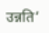उन्नति’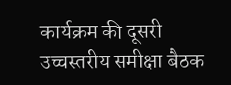कार्यक्रम की दूसरी उच्चस्तरीय समीक्षा बैठक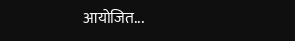आयोजित...